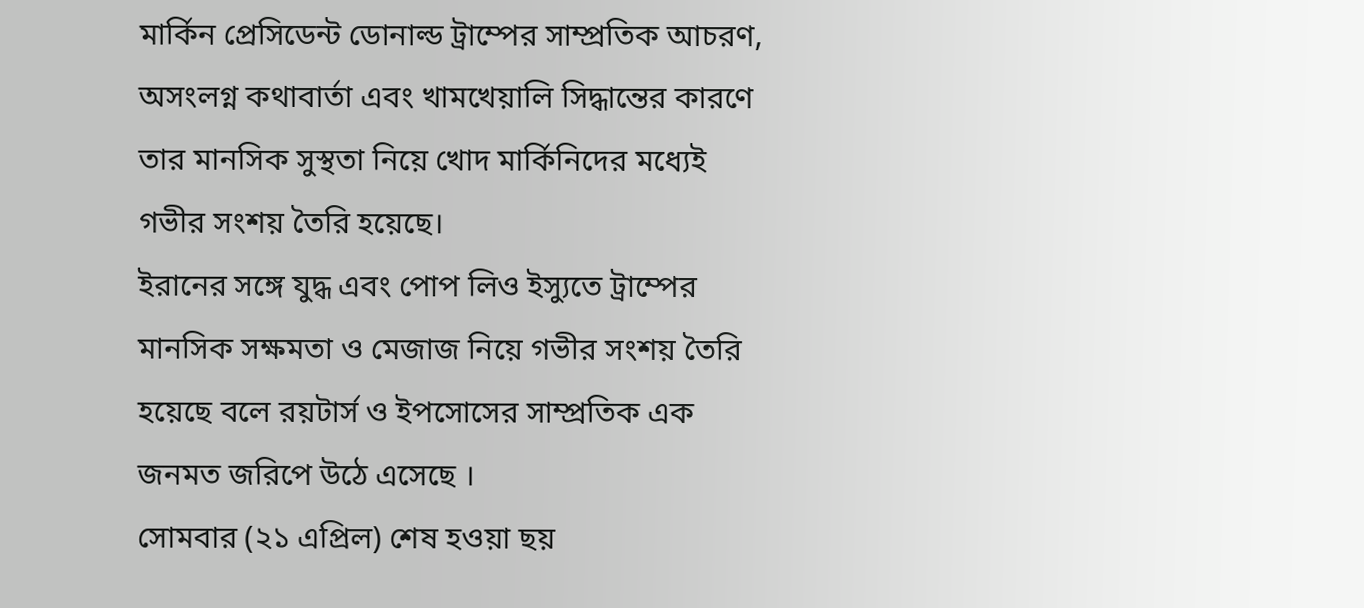মার্কিন প্রেসিডেন্ট ডোনাল্ড ট্রাম্পের সাম্প্রতিক আচরণ, অসংলগ্ন কথাবার্তা এবং খামখেয়ালি সিদ্ধান্তের কারণে তার মানসিক সুস্থতা নিয়ে খোদ মার্কিনিদের মধ্যেই গভীর সংশয় তৈরি হয়েছে।
ইরানের সঙ্গে যুদ্ধ এবং পোপ লিও ইস্যুতে ট্রাম্পের মানসিক সক্ষমতা ও মেজাজ নিয়ে গভীর সংশয় তৈরি হয়েছে বলে রয়টার্স ও ইপসোসের সাম্প্রতিক এক জনমত জরিপে উঠে এসেছে ।
সোমবার (২১ এপ্রিল) শেষ হওয়া ছয়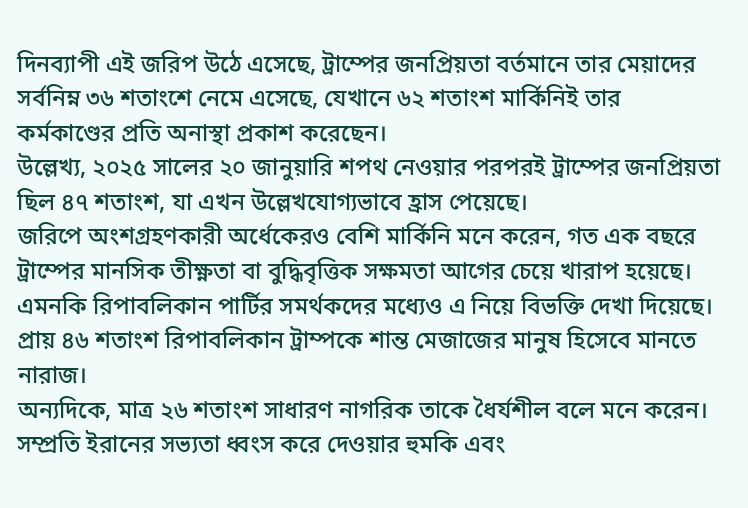দিনব্যাপী এই জরিপ উঠে এসেছে, ট্রাম্পের জনপ্রিয়তা বর্তমানে তার মেয়াদের সর্বনিম্ন ৩৬ শতাংশে নেমে এসেছে, যেখানে ৬২ শতাংশ মার্কিনিই তার কর্মকাণ্ডের প্রতি অনাস্থা প্রকাশ করেছেন।
উল্লেখ্য, ২০২৫ সালের ২০ জানুয়ারি শপথ নেওয়ার পরপরই ট্রাম্পের জনপ্রিয়তা ছিল ৪৭ শতাংশ, যা এখন উল্লেখযোগ্যভাবে হ্রাস পেয়েছে।
জরিপে অংশগ্রহণকারী অর্ধেকেরও বেশি মার্কিনি মনে করেন, গত এক বছরে ট্রাম্পের মানসিক তীক্ষ্ণতা বা বুদ্ধিবৃত্তিক সক্ষমতা আগের চেয়ে খারাপ হয়েছে। এমনকি রিপাবলিকান পার্টির সমর্থকদের মধ্যেও এ নিয়ে বিভক্তি দেখা দিয়েছে। প্রায় ৪৬ শতাংশ রিপাবলিকান ট্রাম্পকে শান্ত মেজাজের মানুষ হিসেবে মানতে নারাজ।
অন্যদিকে, মাত্র ২৬ শতাংশ সাধারণ নাগরিক তাকে ধৈর্যশীল বলে মনে করেন। সম্প্রতি ইরানের সভ্যতা ধ্বংস করে দেওয়ার হুমকি এবং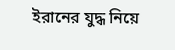ইরানের যুদ্ধ নিয়ে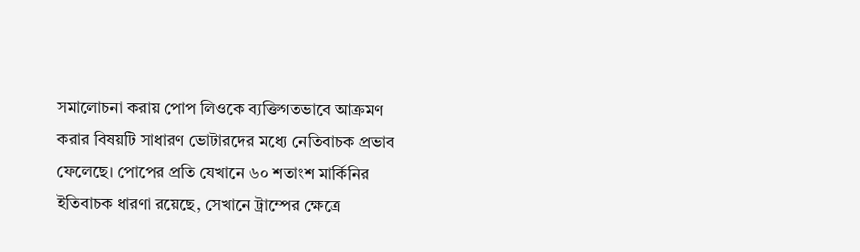সমালোচনা করায় পোপ লিওকে ব্যক্তিগতভাবে আক্রমণ করার বিষয়টি সাধারণ ভোটারদের মধ্যে নেতিবাচক প্রভাব ফেলেছে। পোপের প্রতি যেখানে ৬০ শতাংশ মার্কিনির ইতিবাচক ধারণা রয়েছে, সেখানে ট্রাম্পের ক্ষেত্রে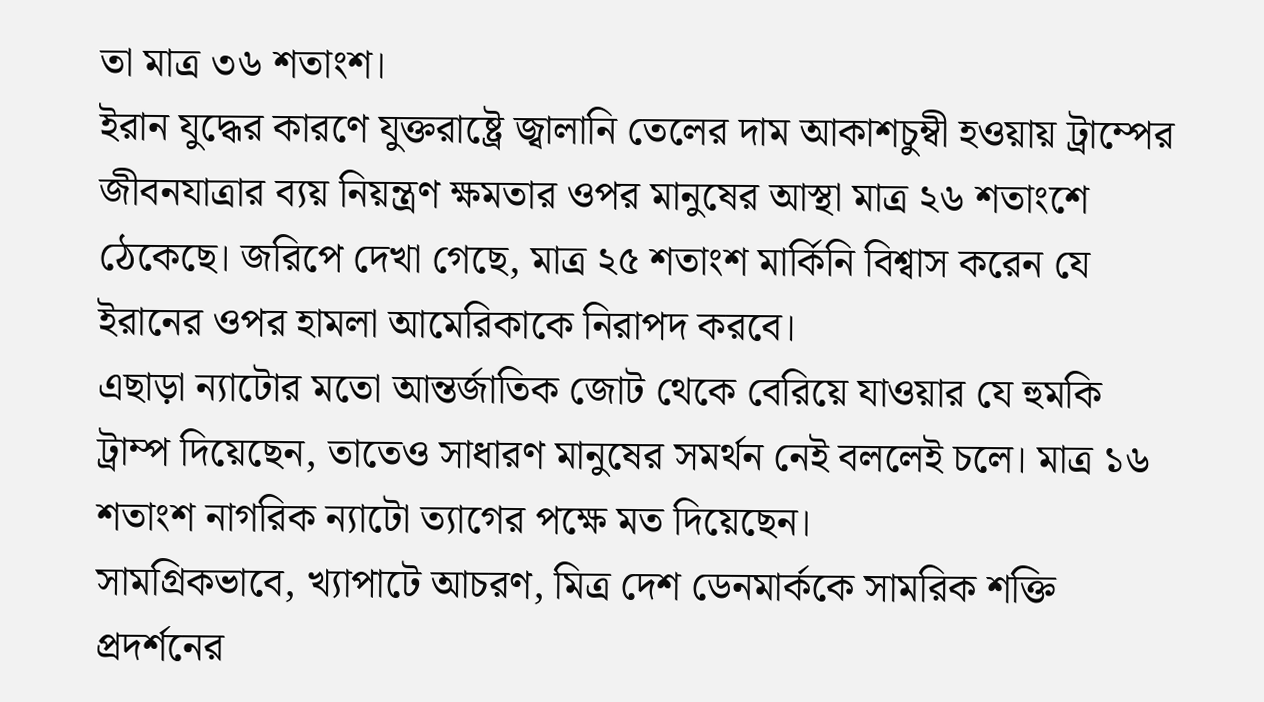তা মাত্র ৩৬ শতাংশ।
ইরান যুদ্ধের কারণে যুক্তরাষ্ট্রে জ্বালানি তেলের দাম আকাশচুম্বী হওয়ায় ট্রাম্পের জীবনযাত্রার ব্যয় নিয়ন্ত্রণ ক্ষমতার ওপর মানুষের আস্থা মাত্র ২৬ শতাংশে ঠেকেছে। জরিপে দেখা গেছে, মাত্র ২৫ শতাংশ মার্কিনি বিশ্বাস করেন যে ইরানের ওপর হামলা আমেরিকাকে নিরাপদ করবে।
এছাড়া ন্যাটোর মতো আন্তর্জাতিক জোট থেকে বেরিয়ে যাওয়ার যে হুমকি ট্রাম্প দিয়েছেন, তাতেও সাধারণ মানুষের সমর্থন নেই বললেই চলে। মাত্র ১৬ শতাংশ নাগরিক ন্যাটো ত্যাগের পক্ষে মত দিয়েছেন।
সামগ্রিকভাবে, খ্যাপাটে আচরণ, মিত্র দেশ ডেনমার্ককে সামরিক শক্তি প্রদর্শনের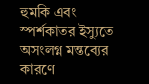হুমকি এবং স্পর্শকাতর ইস্যুতে অসংলগ্ন মন্তব্যের কারণে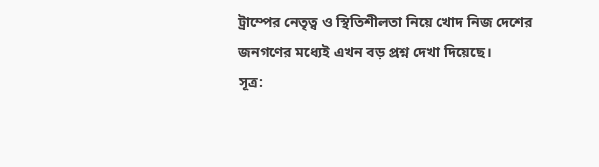ট্রাম্পের নেতৃত্ব ও স্থিতিশীলতা নিয়ে খোদ নিজ দেশের জনগণের মধ্যেই এখন বড় প্রশ্ন দেখা দিয়েছে।
সূত্র: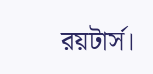রয়টার্স।